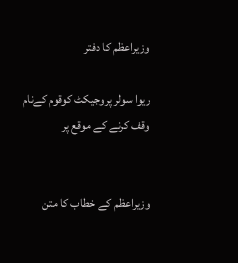وزیراعظم کا دفتر

ریوا سولر پروجیکٹ کوقوم کےنام وقف کرنے کے موقع پر


وزیراعظم کے خطاب کا متن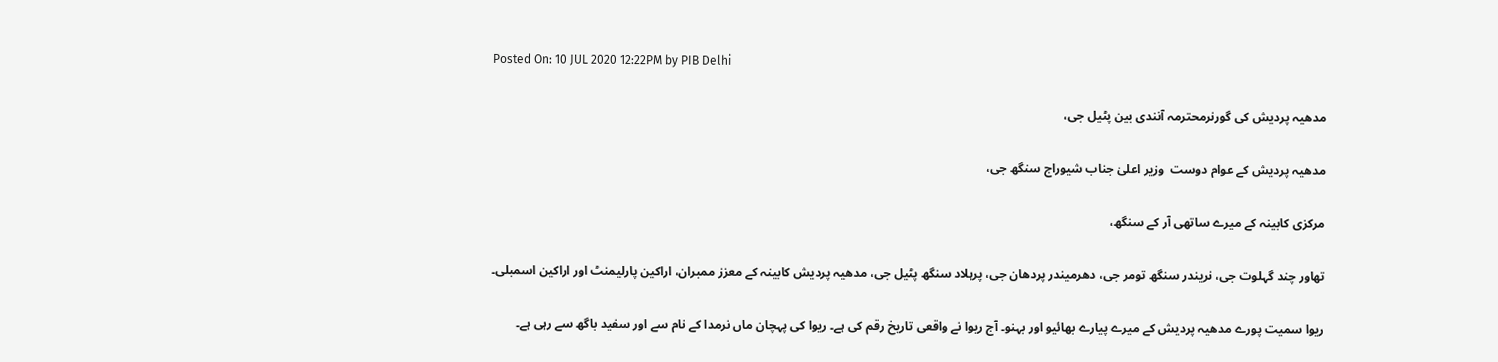Posted On: 10 JUL 2020 12:22PM by PIB Delhi

مدھیہ پردیش کی گورنرمحترمہ آنندی بین پٹیل جی،

مدھیہ پردیش کے عوام دوست  وزیر اعلیٰ جناب شیوراج سنگھ جی،

مرکزی کابینہ کے میرے ساتھی آر کے سنگھ،

تھاور چند گہلوت جی، نریندر سنگھ تومر جی، دھرمیندر پردھان جی، پرہلاد سنگھ پٹیل جی، مدھیہ پردیش کابینہ کے معزز ممبران، اراکین پارلیمنٹ اور اراکین اسمبلی۔

ریوا سمیت پورے مدھیہ پردیش کے میرے پیارے بھائیو اور بہنو۔ آج ریوا نے واقعی تاریخ رقم کی ہے۔ ریوا کی پہچان ماں نرمدا کے نام سے اور سفید باگھ سے رہی ہے۔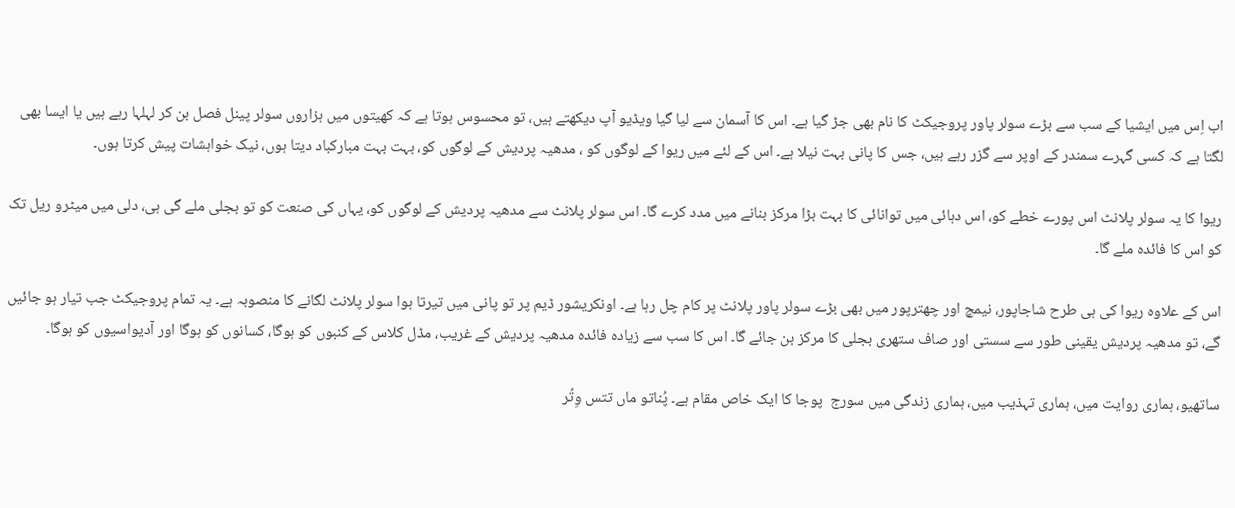اب اِس میں ایشیا کے سب سے بڑے سولر پاور پروجیکٹ کا نام بھی جڑ گیا ہے۔ اس کا آسمان سے لیا گیا ویڈیو آپ دیکھتے ہیں، تو محسوس ہوتا ہے کہ کھیتوں میں ہزاروں سولر پینل فصل بن کر لہلہا رہے ہیں یا ایسا بھی لگتا ہے کہ کسی گہرے سمندر کے اوپر سے گزر رہے ہیں، جس کا پانی بہت نیلا ہے۔ اس کے لئے میں ریوا کے لوگوں کو ، مدھیہ پردیش کے لوگوں کو، بہت بہت مبارکباد دیتا ہوں، نیک خواہشات پیش کرتا ہوں۔

ریوا کا یہ سولر پلانٹ اس پورے خطے کو، اس دہائی میں توانائی کا بہت بڑا مرکز بنانے میں مدد کرے گا۔ اس سولر پلانٹ سے مدھیہ پردیش کے لوگوں کو، یہاں کی صنعت کو تو بجلی ملے گی ہی، دلی میں میٹرو ریل تک کو اس کا فائدہ ملے گا۔

اس کے علاوہ ریوا کی ہی طرح شاجاپور، نیمچ اور چھترپور میں بھی بڑے سولر پاور پلانٹ پر کام چل رہا ہے۔ اونکریشور ڈیم پر تو پانی میں تیرتا ہوا سولر پلانٹ لگانے کا منصوبہ ہے۔ یہ تمام پروجیکٹ جب تیار ہو جائیں گے، تو مدھیہ پردیش یقینی طور سے سستی اور صاف ستھری بجلی کا مرکز بن جائے گا۔ اس کا سب سے زیادہ فائدہ مدھیہ پردیش کے غریب، مڈل کلاس کے کنبوں کو ہوگا، کسانوں کو ہوگا اور آدیواسیوں کو ہوگا۔

ساتھیو، ہماری روایت میں، ہماری تہذیب میں، ہماری زندگی میں سورج  پوجا کا ایک خاص مقام ہے۔ پُناتو ماں تتس وِتُر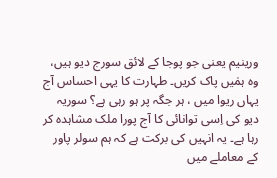ورینیم یعنی جو پوجا کے لائق سورج دیو ہیں، وہ ہمٰیں پاک کریں۔ طہارت کا یہی احساس آج یہاں ریوا میں ، ہر جگہ پر ہو رہی ہے؟ سوریہ دیو کی اِسی توانائی کا آج پورا ملک مشاہدہ کر رہا ہے۔ یہ انہیں کی برکت ہے کہ ہم سولر پاور کے معاملے میں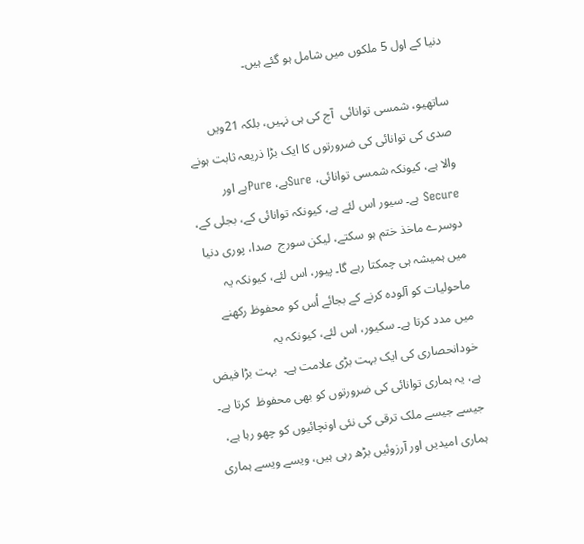دنیا کے اول 5 ملکوں میں شامل ہو گئے ہیں۔

ساتھیو، شمسی توانائی  آج کی ہی نہیں، بلکہ 21ویں صدی کی توانائی کی ضرورتوں کا ایک بڑا ذریعہ ثابت ہونے والا ہے، کیونکہ شمسی توانائی، Sureہے، Pureہے اور Secure ہے۔ سیور اس لئے ہے، کیونکہ توانائی کے، بجلی کے، دوسرے ماخذ ختم ہو سکتے، لیکن سورج  صدا، پوری دنیا میں ہمیشہ ہی چمکتا رہے گا۔ پیور، اس لئے، کیونکہ یہ ماحولیات کو آلودہ کرنے کے بجائے اُس کو محفوظ رکھنے میں مدد کرتا ہے۔ سکیور، اس لئے، کیونکہ یہ  خودانحصاری کی ایک بہت بڑی علامت ہے۔  بہت بڑا فیض ہے، یہ ہماری توانائی کی ضرورتوں کو بھی محفوظ  کرتا ہے۔ جیسے جیسے ملک ترقی کی نئی اونچائیوں کو چھو رہا ہے، ہماری امیدیں اور آرزوئیں بڑھ رہی ہیں، ویسے ویسے ہماری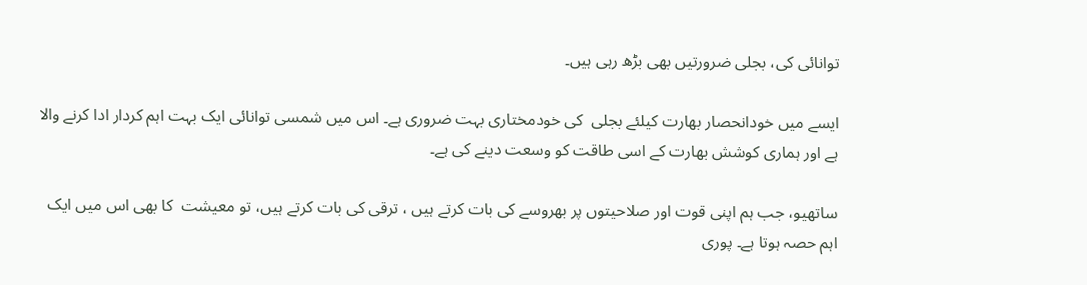توانائی کی، بجلی ضرورتیں بھی بڑھ رہی ہیں۔

ایسے میں خودانحصار بھارت کیلئے بجلی  کی خودمختاری بہت ضروری ہے۔ اس میں شمسی توانائی ایک بہت اہم کردار ادا کرنے والا ہے اور ہماری کوشش بھارت کے اسی طاقت کو وسعت دینے کی ہے۔

ساتھیو، جب ہم اپنی قوت اور صلاحیتوں پر بھروسے کی بات کرتے ہیں ، ترقی کی بات کرتے ہیں، تو معیشت  کا بھی اس میں ایک اہم حصہ ہوتا ہے۔ پوری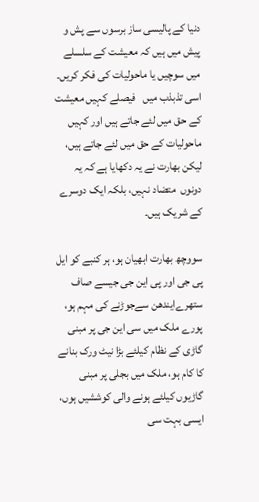دنیا کے پالیسی ساز برسوں سے پش و پیش میں ہیں کہ معیشت کے سلسلے میں سوچیں یا ماحولیات کی فکر کریں۔ اسی تذبذب میں   فیصلے کہیں معیشت کے حق میں لئے جاتے ہیں اور کہیں ماحولیات کے حق میں لئے جاتے ہیں، لیکن بھارت نے یہ دکھایا ہے کہ یہ دونوں  متضاد نہیں، بلکہ ایک دوسرے کے شریک ہیں۔

سووچھ بھارت ابھیان ہو، ہر کنبے کو ایل پی جی اور پی این جی جیسے صاف ستھرےایندھن سےجوڑنے کی مہم ہو، پورے ملک میں سی این جی پر مبنی گاڑی کے نظام کیلئے بڑا نیٹ ورک بنانے کا کام ہو، ملک میں بجلی پر مبنی گاڑیوں کیلئے ہونے والی کوششیں ہوں، ایسی بہت سی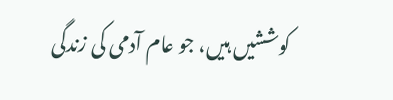کوششیں ہیں، جو عام آدمی کی زندگی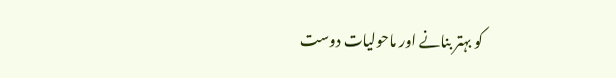کو بہتر بنانے اور ماحولیات دوست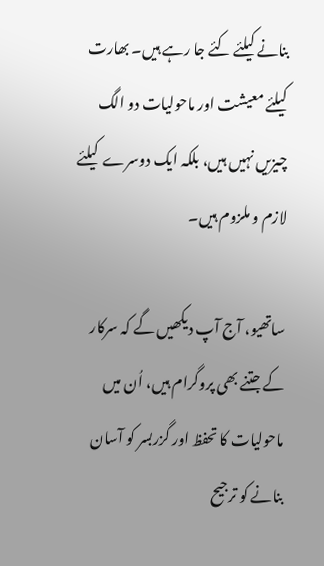بنانے کیلئے کئے جا رہے ہیں۔ بھارت کیلئے معیشت اور ماحولیات دو الگ چیزیں نہیں ہیں، بلکہ ایک دوسرے  کیلئے لازم و ملزوم ہیں۔

ساتھیو، آج آپ دیکھیں گے کہ سرکار کے جتنے بھی پروگرام ہیں، اُن میں ماحولیات کا تحفظ اور گزربسر کو آسان بنانے کو ترجیح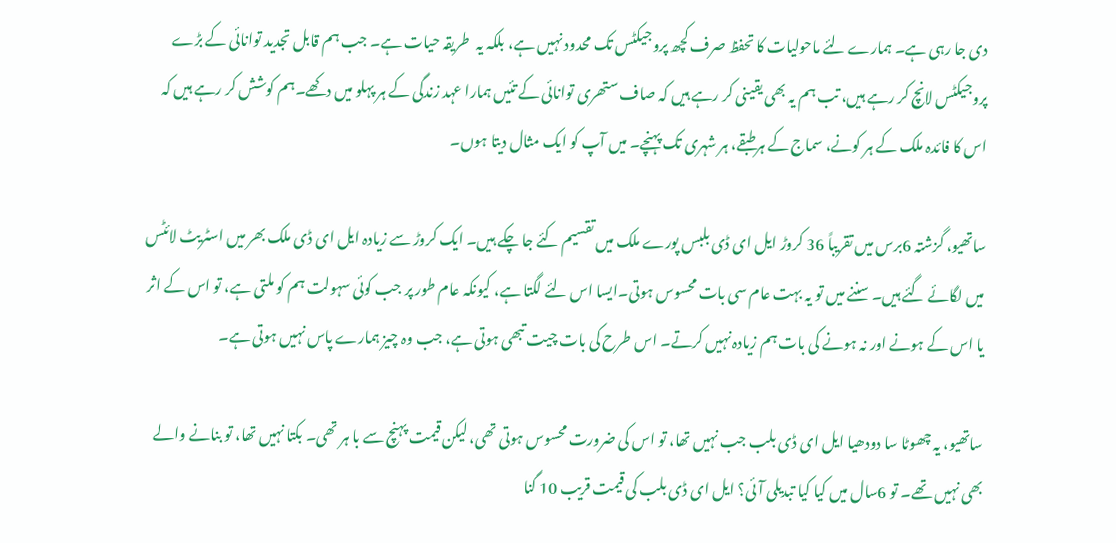دی جا رہی ہے۔ ہمارے لئے ماحولیات کا تحفظ صرف کچھ پروجیکٹس تک محدود نہیں ہے، بلکہ یہ  طریقہ حیات ہے۔ جب ہم قابل تجدید توانائی کے بڑے پروجیکٹس لانچ کر رہے ہیں، تب ہم یہ بھی یقینی کر رہے ہیں کہ صاف ستھری توانائی کے تئیں ہمارا عہد زندگی کے ہر پہلو میں دکھے۔ہم کوشش کر رہے ہیں کہ اس کا فائدہ ملک کے ہر کونے، سماج کے ہرطبقے، ہر شہری تک پہنچے۔ میں آپ کو ایک مثال دیتا ہوں۔

ساتھیو، گزشتہ 6برس میں تقریباً 36 کروڑ ایل ای ڈی بلبس پورے ملک میں تقسیم کئے جا چکے ہیں۔ ایک کروڑ سے زیادہ ایل ای ڈی ملک بھر میں اسٹریٹ لائٹس میں لگائے گئے ہیں۔ سننے میں تو یہ بہت عام سی بات محسوس ہوتی۔ایسا اس لئے لگتا ہے، کیونکہ عام طور پر جب کوئی سہولت ہم کو ملتی ہے، تو اس کے اثر یا اس کے ہونے اور نہ ہونے کی بات ہم زیادہ نہیں کرتے۔ اس طرح کی بات چیت تبھی ہوتی ہے، جب وہ چیز ہمارے پاس نہیں ہوتی ہے۔

ساتھیو، یہ چھوٹا سا دودھیا ایل ای ڈی بلب جب نہیں تھا، تو اس کی ضرورت محسوس ہوتی تھی، لیکن قیمت پہنچ سے با ہر تھی۔ بکتا نہیں تھا، تو بنانے والے بھی نہیں تھے۔ تو 6سال میں کیا کیا تبدیلی آئی؟ ایل ای ڈی بلب کی قیمت قریب 10 گنا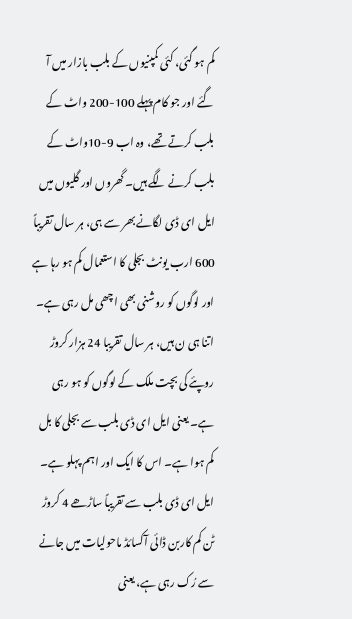کم ہو گئی، کئی کمپنیوں کے بلب بازار میں آ گئے اور جو کام پہلے 100-200 واٹ کے بلب کرتے تھے، وہ اب 9-10واٹ کے بلب کرنے لگے ہیں۔ گھروں اور گلیوں میں ایل ای ڈی لگانے بھر سے ہی، ہر سال تقریباً 600 ارب یونٹ بجلی کا استعمال کم ہو رہا ہے اور لوگوں کو روشنی بھی اچھی مل رہی ہے۔ اتنا ہی ن ہیں، ہر سال تقریبا 24 ہزار کروڑ روپئے کی بچت ملک کے لوگوں کو ہو رہی ہے۔ یعنی ایل ای ڈی بلب سے بجلی کا بل کم ہوا ہے۔ اس کا ایک اور اہم پہلو ہے۔ ایل ای ڈی بلب سے تقریباً ساڑھے 4 کروڑ ٹن کم کاربن ڈائی آکسائڈ ماحولیات میں جانے سے رُک رہی ہے، یعنی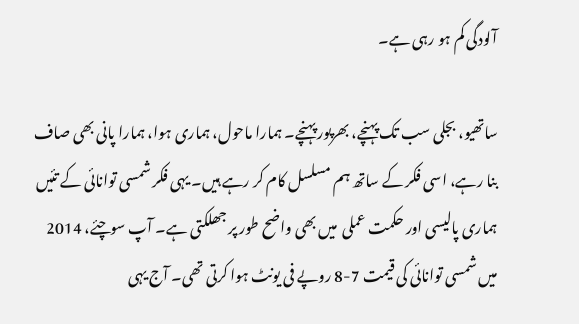آلودگی کم ہو رہی ہے۔

ساتھیو، بجلی سب تک پہنچے، بھرپور پہنچے۔ ہمارا ماحول، ہماری ہوا، ہمارا پانی بھی صاف بنا رہے، اسی فکر کے ساتھ ہم مسلسل کام کر رہے ہیں۔ یہی فکر شمسی توانائی کے تئیں ہماری پالیسی اور حکمت عملی  میں بھی واضح طور پر جھلکتی ہے۔ آپ سوچئے، 2014 میں شمسی توانائی کی قیمت 7-8 روپے فی یونٹ ہوا کرتی تھی۔ آج یہی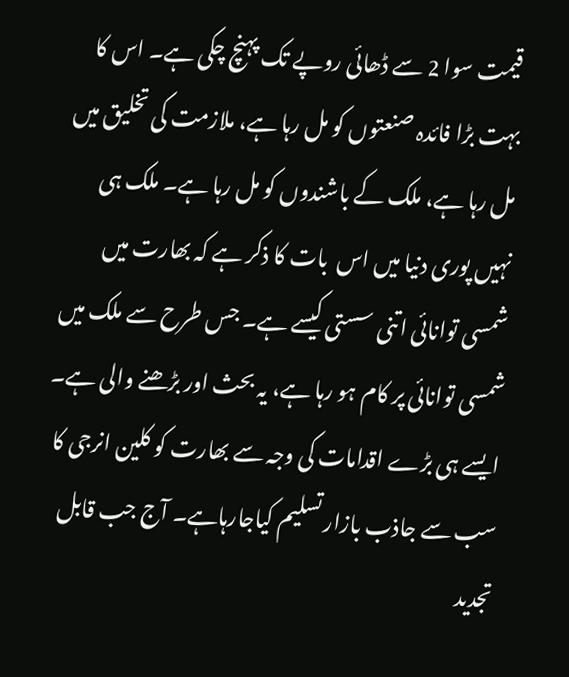قیمت سوا 2 سے ڈھائی روپے تک پہنچ چکی ہے۔ اس کا بہت بڑا فائدہ صنعتوں کو مل رہا ہے، ملازمت کی تخلیق میں مل رہا ہے، ملک کے باشندوں کو مل رہا ہے۔ ملک ہی نہیں پوری دنیا میں اس  بات کا ذکر ہے کہ بھارت میں شمسی توانائی اتنی سستی کیسے ہے۔ جس طرح سے ملک میں شمسی توانائی پر کام ہو رہا ہے، یہ بحث اور بڑھنے والی ہے۔ ایسے ہی بڑے اقدامات کی وجہ سے بھارت کو کلین انرجی کا سب سے جاذب بازار تسلیم کیاجارہاہے۔ آج جب قابل تجدید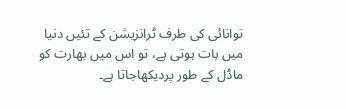توانائی کی طرف ٹرانزیشن کے تئیں دنیا میں بات ہوتی ہے، تو اس میں بھارت کو ماڈل کے طور پردیکھاجاتا ہے۔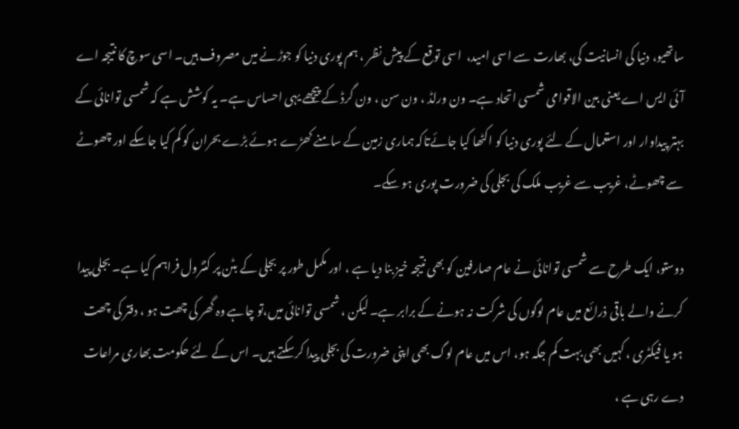ساتھیو، دنیا کی انسانیت کی، بھارت سے اسی امید،  اسی توقع کے پیش نظر ، ہم پوری دنیا کو جوڑنے میں مصروف ہیں۔ اسی سوچ کا نتیجہ اے آئی ایس اے یعنی بین الاقوامی شمسی اتحاد ہے۔ ون ورلڈ ، ون سن ، ون گرڈ کے پیچھے یہی احساس ہے۔ یہ کوشش ہے کہ شمسی توانائی کے بہتر پیداوار اور استعمال کے لئے پوری دنیا کو اکٹھا کیا جائےتاکہ ہماری زمین کے سامنے کھڑے ہوئے بڑے بحران کو کم کیا جاسکے اور چھوٹے سے چھوٹے، غریب سے غریب ملک کی بجلی کی ضرورت پوری ہو سکے۔

دوستو، ایک طرح سے شمسی توانائی نے عام صارفین کو بھی نتیجہ خیز بنا دیا ہے ، اور مکمل طور پر بجلی کے بٹن پر کنٹرول فراہم کیا ہے۔ بجلی پیدا کرنے والے باقی ذرائع میں عام لوگوں کی شرکت نہ ہونے کے برابر ہے۔ لیکن ، شمسی توانائی میں،تو چاہے وہ گھر کی چھت ہو ، دفتر کی چھت ہو یا فیکٹری ، کہیں بھی بہت کم جگہ ہو، اس میں عام لوگ بھی اپنی ضرورت کی بجلی پیدا کرسکتے ہیں۔ اس کے لئے حکومت بھاری مراعات دے رہی ہے ،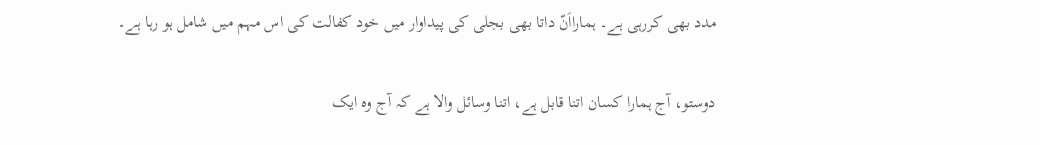مدد بھی کررہی ہے۔ ہمارااَنّ داتا بھی بجلی کی پیداوار میں خود کفالت کی اس مہم میں شامل ہو رہا ہے۔

دوستو، آج ہمارا کسان اتنا قابل ہے، اتنا وسائل والا ہے کہ آج وہ ایک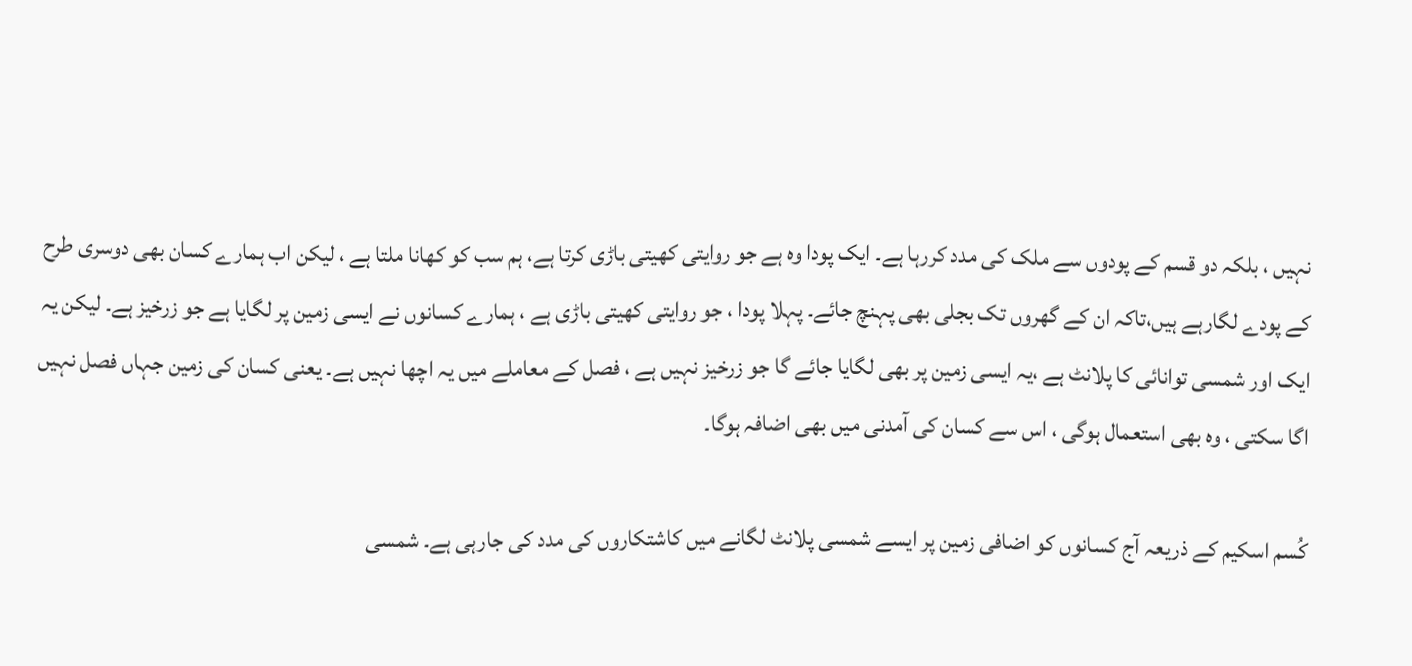نہیں ، بلکہ دو قسم کے پودوں سے ملک کی مدد کررہا ہے۔ ایک پودا وہ ہے جو روایتی کھیتی باڑی کرتا ہے، ہم سب کو کھانا ملتا ہے ، لیکن اب ہمارے کسان بھی دوسری طرح کے پودے لگارہے ہیں،تاکہ ان کے گھروں تک بجلی بھی پہنچ جائے۔ پہلا پودا ، جو روایتی کھیتی باڑی ہے ، ہمارے کسانوں نے ایسی زمین پر لگایا ہے جو زرخیز ہے۔ لیکن یہ ایک اور شمسی توانائی کا پلانٹ ہے ،یہ ایسی زمین پر بھی لگایا جائے گا جو زرخیز نہیں ہے ، فصل کے معاملے میں یہ اچھا نہیں ہے۔ یعنی کسان کی زمین جہاں فصل نہیں اگا سکتی ، وہ بھی استعمال ہوگی ، اس سے کسان کی آمدنی میں بھی اضافہ ہوگا۔

کُسم اسکیم کے ذریعہ آج کسانوں کو اضافی زمین پر ایسے شمسی پلانٹ لگانے میں کاشتکاروں کی مدد کی جارہی ہے۔ شمسی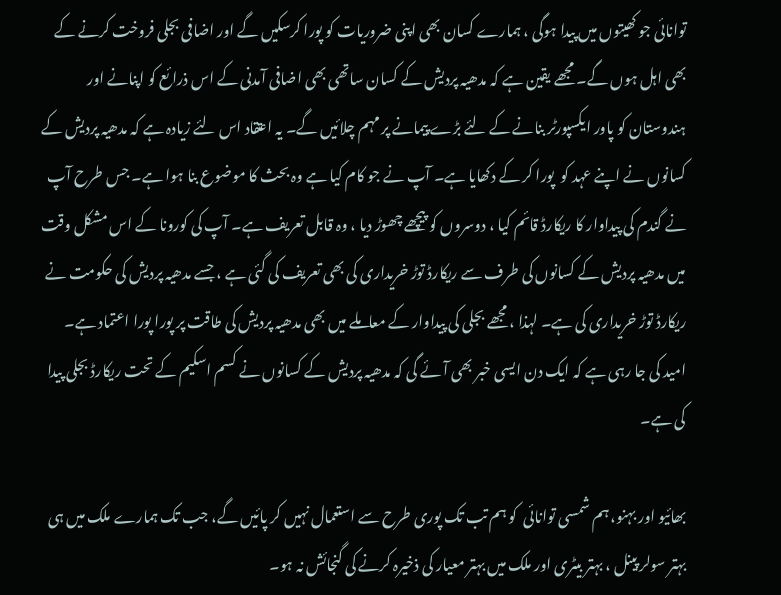توانائی جو کھیتوں میں پیدا ہوگی ، ہمارے کسان بھی اپنی ضروریات کو پورا کرسکیں گے اور اضافی بجلی فروخت کرنے کے بھی اہل ہوں گے۔ مجھے یقین ہے کہ مدھیہ پردیش کے کسان ساتھی بھی اضافی آمدنی کے اس ذرائع کو اپنانے اور ہندوستان کو پاور ایکسپورٹر بنانے کے لئے بڑے پیمانے پر مہم چلائیں گے۔ یہ اعتقاد اس لئے زیادہ ہے کہ مدھیہ پردیش کے کسانوں نے اپنے عہد کو  پورا کر کے دکھایا ہے۔ آپ نے جو کام کیا ہے وہ بحث کا موضوع بنا ہوا ہے۔ جس طرح آپ نے گندم کی پیداوار کا ریکارڈ قائم کیا ، دوسروں کو پیچھے چھوڑ دیا ، وہ قابل تعریف ہے۔ آپ کی کورونا کے اس مشکل وقت میں مدھیہ پردیش کے کسانوں کی طرف سے ریکارڈ توڑ خریداری کی بھی تعریف کی گئی ہے ، جسے مدھیہ پردیش کی حکومت نے ریکارڈ توڑ خریداری کی ہے۔ لہذا ، مجھے بجلی کی پیداوار کے معاملے میں بھی مدھیہ پردیش کی طاقت پر پورا پورا اعتماد ہے۔ امید کی جا رہی ہے کہ ایک دن ایسی خبر بھی آئے گی کہ مدھیہ پردیش کے کسانوں نے کسم اسکیم کے تحت ریکارڈ بجلی پیدا کی ہے۔

بھائیو اور بہنو، ہم شمسی توانائی  کو ہم تب تک پوری طرح سے استعمال نہیں کر پائیں گے، جب تک ہمارے ملک میں ہی بہتر سولر پینل ، بہتر بیٹری اور ملک میں بہتر معیار کی ذخیرہ کرنے کی گنجائش نہ ہو۔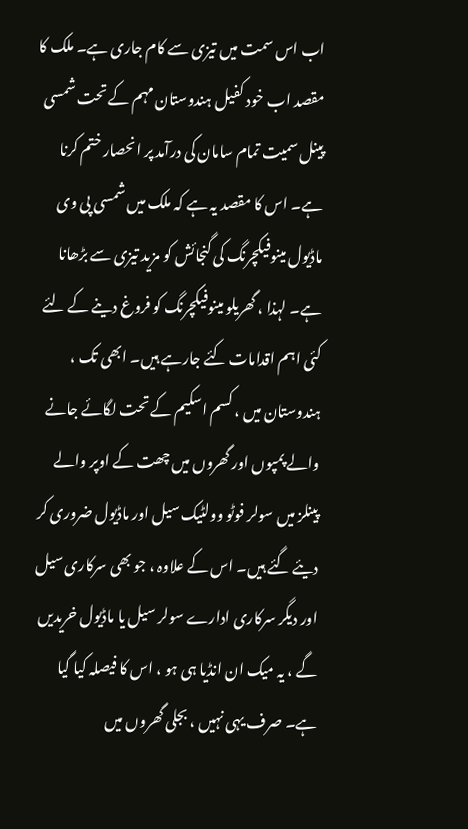اب اس سمت میں تیزی سے کام جاری ہے۔ ملک کا مقصد اب خود کفیل ہندوستان مہم کے تحت شمسی پینل سمیت تمام سامان کی درآمد پر انحصار ختم کرنا ہے۔ اس کا مقصد یہ ہے کہ ملک میں شمسی پی وی ماڈیول مینوفیکچرنگ کی گنجائش کو مزید تیزی سے بڑھانا ہے۔ لہذا ، گھریلو مینوفیکچرنگ کو فروغ دینے کے لئے کئی اہم اقدامات کئے جارہے ہیں۔ ابھی تک ، ہندوستان میں ، کسم اسکیم کے تحت لگائے جانے والے پمپوں اور گھروں میں چھت کے اوپر والے پینلز میں سولر فوٹو وولٹیک سیل اور ماڈیول ضروری کر دیئے گئے ہیں۔ اس کے علاوہ ، جو بھی سرکاری سیل اور دیگر سرکاری ادارے سولر سیل یا ماڈیول خریدیں گے ، یہ میک ان انڈیا ہی ہو ، اس کا فیصلہ کیا گیا ہے۔ صرف یہی نہیں ، بجلی گھروں میں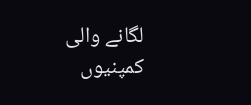لگانے والی کمپنیوں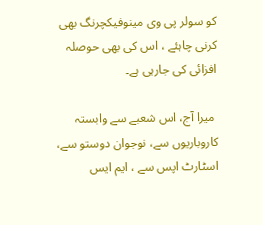کو سولر پی وی مینوفیکچرنگ بھی کرنی چاہئے ، اس کی بھی حوصلہ افزائی کی جارہی ہے۔

 میرا آج، اس شعبے سے وابستہ کاروباریوں سے، نوجوان دوستو سے، اسٹارٹ اپس سے ، ایم ایس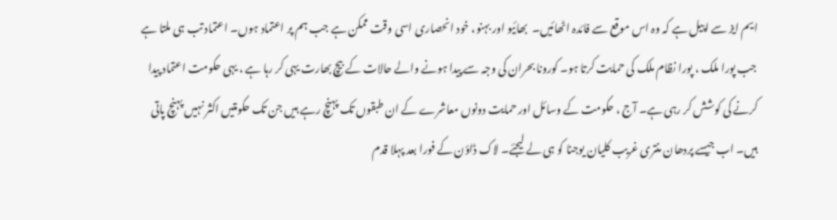ایم ایز سے اپیل ہے کہ وہ اس موقع سے فائدہ اٹھائیں۔  بھائیو اور بہنو، خود انحصاری اسی وقت ممکن ہے جب ہم پر اعتماد ہوں۔ اعتماد تب ہی ملتا ہے جب پورا ملک ، پورا نظام ملک کی حمایت کرتا ہو۔ کورونا بحران کی وجہ سے پیدا ہونے والے حالات کے بیچ بھارت یہی کر رہا ہے ، یہی حکومت اعتماد پیدا کرنے کی کوشش کر رہی ہے۔ آج ، حکومت کے وسائل اور حمایت دونوں معاشرے کے ان طبقوں تک پہنچ رہے ہیں جن تک حکومتیں اکثر نہیں پہنچ پاتی ہیں۔ اب جیسے پردھان منتری غریب کلیان یوجنا کو ہی لے لیجئے۔ لاک ڈاؤن کے فورا بعد پہلا قدم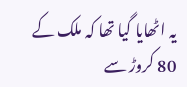یہ اٹھایا گیا تھا کہ ملک کے 80 کروڑ سے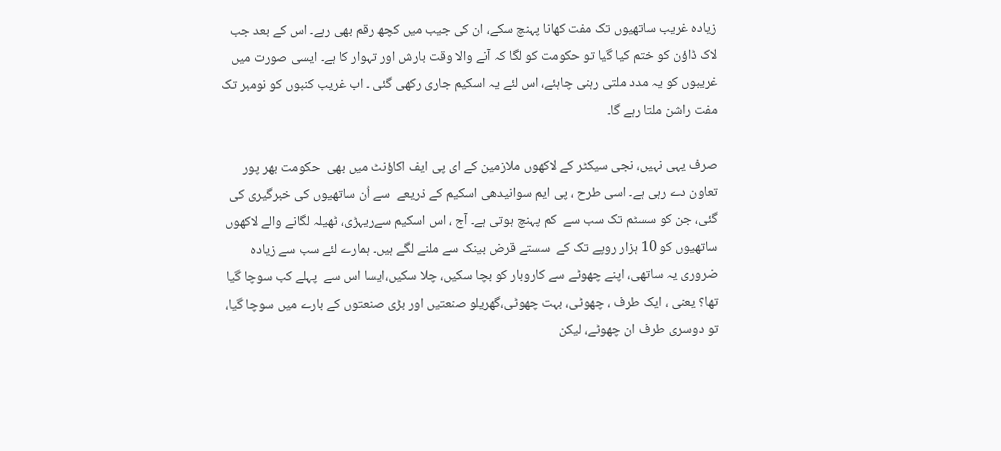زیادہ غریب ساتھیوں تک مفت کھانا پہنچ سکے، ان کی جیب میں کچھ رقم بھی رہے۔ اس کے بعد جب لاک ڈاؤن کو ختم کیا گیا تو حکومت کو لگا کہ آنے والا وقت بارش اور تہوار کا ہے۔ ایسی صورت میں غریبوں کو یہ مدد ملتی رہنی چاہئے، اس لئے یہ اسکیم جاری رکھی گئی ۔ اب غریب کنبوں کو نومبر تک مفت راشن ملتا رہے گا۔

صرف یہی نہیں، نجی سیکٹر کے لاکھوں ملازمین کے ای پی ایف اکاؤنٹ میں بھی  حکومت بھر پور تعاون دے رہی ہے۔ اسی طرح ، پی ایم سوانیدھی اسکیم کے ذریعے  سے اُن ساتھیوں کی خبرگیری کی گئی، جن کو سسٹم تک سب سے  کم پہنچ ہوتی ہے۔ آج ، اس اسکیم سےریہڑی، ٹھیلہ لگانے والے لاکھوں ساتھیوں کو 10 ہزار روپے تک کے  سستے قرض بینک سے ملنے لگے ہیں۔ ہمارے لئے سب سے زیادہ ضروری یہ ساتھی، اپنے چھوٹے سے کاروبار کو بچا سکیں، چلا سکیں،ایسا اس سے  پہلے کب سوچا گیا تھا؟ یعنی ، ایک طرف ، چھوٹی، بہت چھوٹی،گھریلو صنعتیں اور بڑی صنعتوں کے بارے میں سوچا گیا، تو دوسری طرف ان چھوٹے، لیکن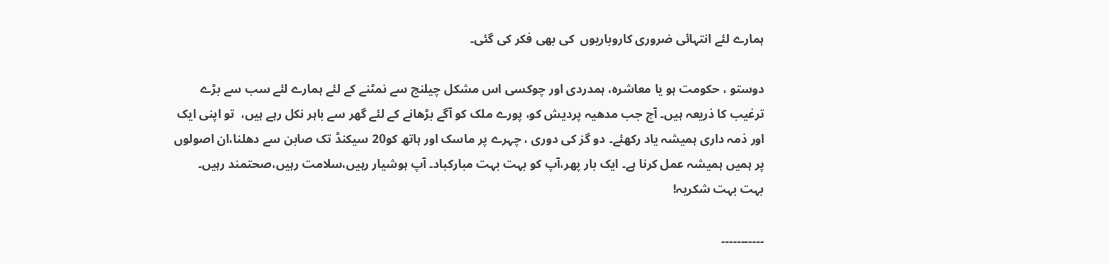ہمارے لئے انتہائی ضروری کاروباریوں  کی بھی فکر کی گئی۔

دوستو ، حکومت ہو یا معاشرہ، ہمدردی اور چوکسی اس مشکل چیلنج سے نمٹنے کے لئے ہمارے لئے سب سے بڑے ترغیب کا ذریعہ ہیں۔ آج جب مدھیہ پردیش کو، پورے ملک کو آگے بڑھانے کے لئے گھر سے باہر نکل رہے ہیں،  تو اپنی ایک اور ذمہ داری ہمیشہ یاد رکھئے۔ دو گز کی دوری ، چہرے پر ماسک اور ہاتھ کو20 سیکنڈ تک صابن سے دھلنا،ان اصولوں پر ہمیں ہمیشہ عمل کرنا ہے۔ ایک بار پھر،آپ کو بہت بہت مبارکباد۔ آپ ہوشیار رہیں،سلامت رہیں،صحتمند رہیں۔ بہت بہت شکریہ!

۔۔۔۔۔۔۔۔۔۔۔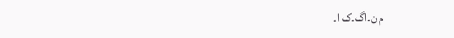م ن۔اگ۔ک ا۔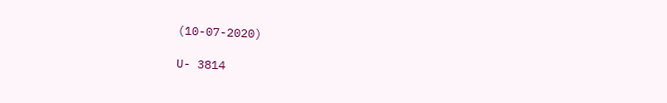(10-07-2020)

U- 3814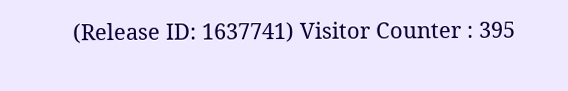(Release ID: 1637741) Visitor Counter : 395